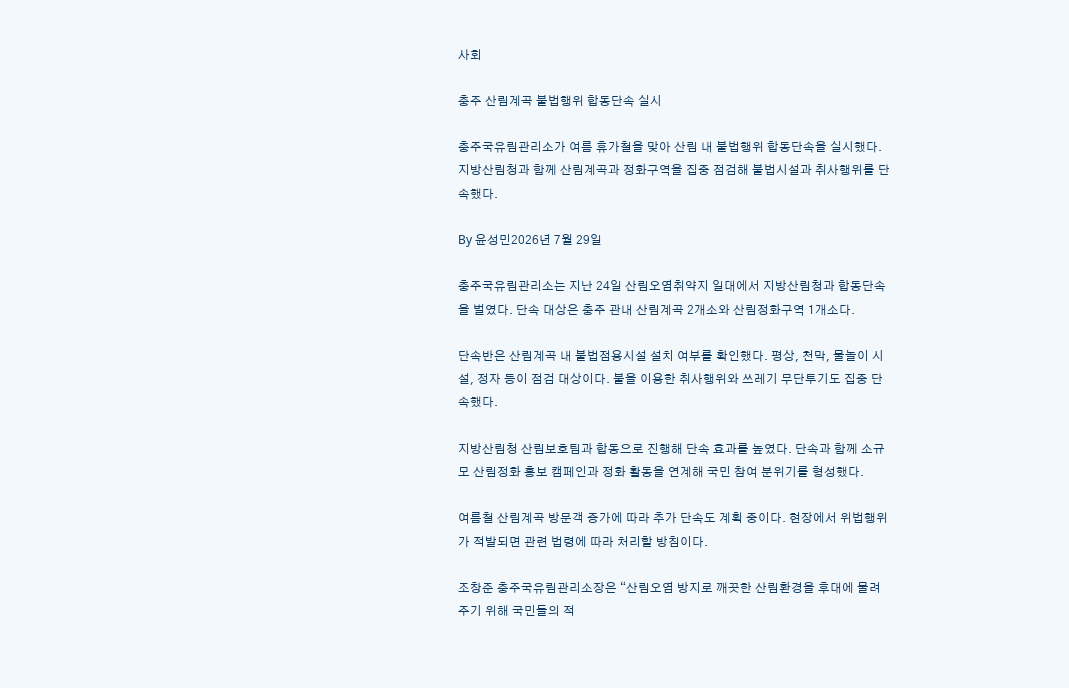사회

충주 산림계곡 불법행위 합동단속 실시

충주국유림관리소가 여름 휴가철을 맞아 산림 내 불법행위 합동단속을 실시했다. 지방산림청과 함께 산림계곡과 정화구역을 집중 점검해 불법시설과 취사행위를 단속했다.

By 윤성민2026년 7월 29일

충주국유림관리소는 지난 24일 산림오염취약지 일대에서 지방산림청과 합동단속을 벌였다. 단속 대상은 충주 관내 산림계곡 2개소와 산림정화구역 1개소다.

단속반은 산림계곡 내 불법점용시설 설치 여부를 확인했다. 평상, 천막, 물놀이 시설, 정자 등이 점검 대상이다. 불을 이용한 취사행위와 쓰레기 무단투기도 집중 단속했다.

지방산림청 산림보호팀과 합동으로 진행해 단속 효과를 높였다. 단속과 함께 소규모 산림정화 홍보 캠페인과 정화 활동을 연계해 국민 참여 분위기를 형성했다.

여름철 산림계곡 방문객 증가에 따라 추가 단속도 계획 중이다. 현장에서 위법행위가 적발되면 관련 법령에 따라 처리할 방침이다.

조창준 충주국유림관리소장은 “산림오염 방지로 깨끗한 산림환경을 후대에 물려주기 위해 국민들의 적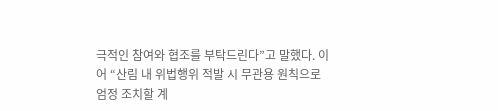극적인 참여와 협조를 부탁드린다”고 말했다. 이어 “산림 내 위법행위 적발 시 무관용 원칙으로 엄정 조치할 계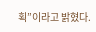획”이라고 밝혔다.